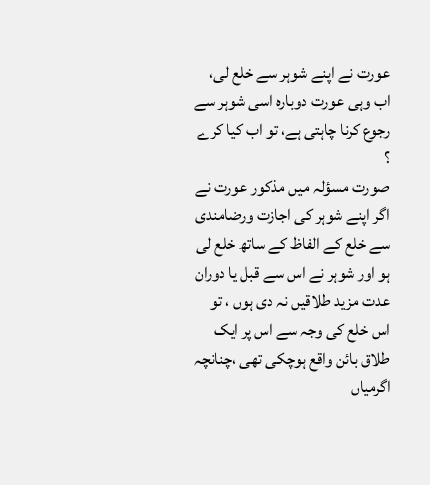عورت نے اپنے شوہر سے خلع لی، اب وہی عورت دوبارہ اسی شوہر سے رجوع کرنا چاہتی ہے، تو اب کیا کرے ؟
صورت مسؤلہ میں مذکور عورت نے اگر اپنے شوہر کی اجازت ورضامندی سے خلع کے الفاظ کے ساتھ خلع لی ہو اور شوہر نے اس سے قبل یا دوران عدت مزید طلاقیں نہ دی ہوں ، تو اس خلع کی وجہ سے اس پر ایک طلاق بائن واقع ہوچکی تھی ،چنانچہ اگرمیاں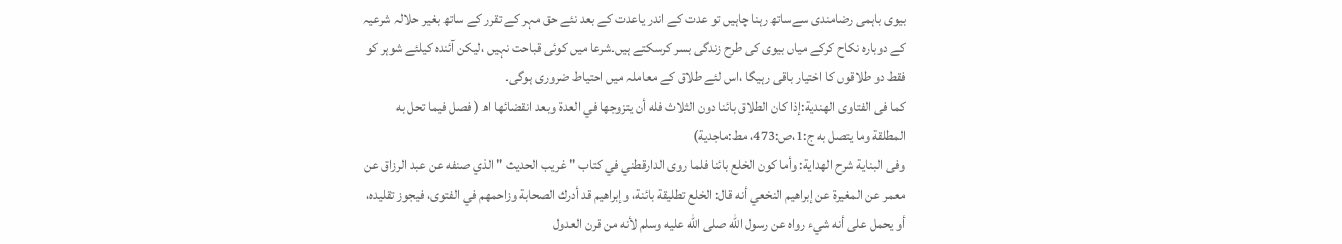بیوی باہمی رضامندی سےساتھ رہنا چاہیں تو عدت کے اندر یاعدت کے بعد نئے حق مہر کے تقرر کے ساتھ بغیر حلالہ شرعیہ کے دوبارہ نکاح کرکے میاں بیوی کی طرح زندگی بسر کرسکتے ہیں۔شرعا میں کوئی قباحت نہیں ،لیکن آئندہ کیلئے شوہر کو فقط دو طلاقوں کا اختیار باقی رہیگا ،اس لئے طلاق کے معاملہ میں احتیاط ضروری ہوگی۔
کما فی الفتاوى الهندية:إذا كان الطلاق بائنا دون الثلاث فله أن يتزوجها في العدة وبعد انقضائها اھ ( فصل فیما تحل به المطلقة وما یتصل به ج:1،ص:473، مط:ماجدية)
وفی البناية شرح الهداية: وأما كون الخلع بائنا فلما روى الدارقطني في كتاب " غريب الحديث " الذي صنفه عن عبد الرزاق عن معمر عن المغيرة عن إبراهيم النخعي أنه قال: الخلع تطليقة بائنة، وإبراهيم قد أدرك الصحابة وزاحمهم في الفتوى، فيجوز تقليده، أو يحمل على أنه شيء رواه عن رسول الله صلى الله عليه وسلم لأنه من قرن العدول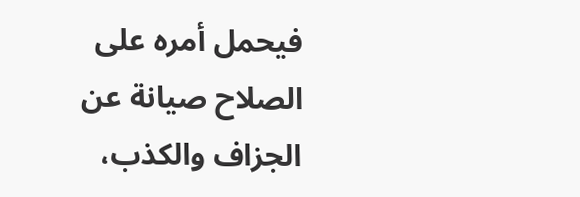فيحمل أمره على الصلاح صيانة عن الجزاف والكذب،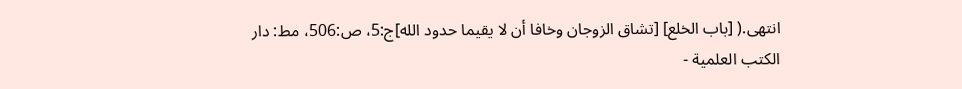انتهى.( [باب الخلع] [تشاق الزوجان وخافا أن لا يقيما حدود الله]ج:5، ص:506، مط: دار الكتب العلمية -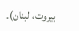بيروت، لبنان)۔